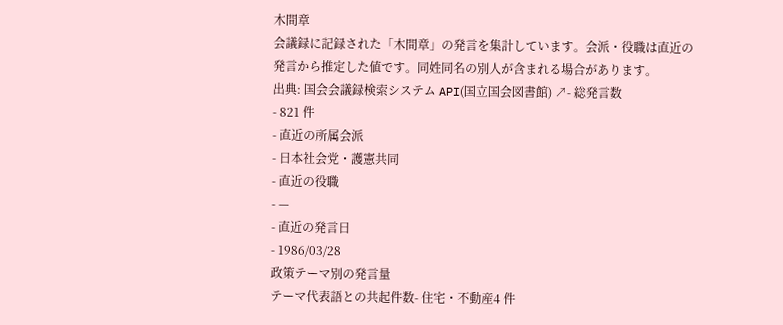木間章
会議録に記録された「木間章」の発言を集計しています。会派・役職は直近の発言から推定した値です。同姓同名の別人が含まれる場合があります。
出典: 国会会議録検索システム API(国立国会図書館) ↗- 総発言数
- 821 件
- 直近の所属会派
- 日本社会党・護憲共同
- 直近の役職
- —
- 直近の発言日
- 1986/03/28
政策テーマ別の発言量
テーマ代表語との共起件数- 住宅・不動産4 件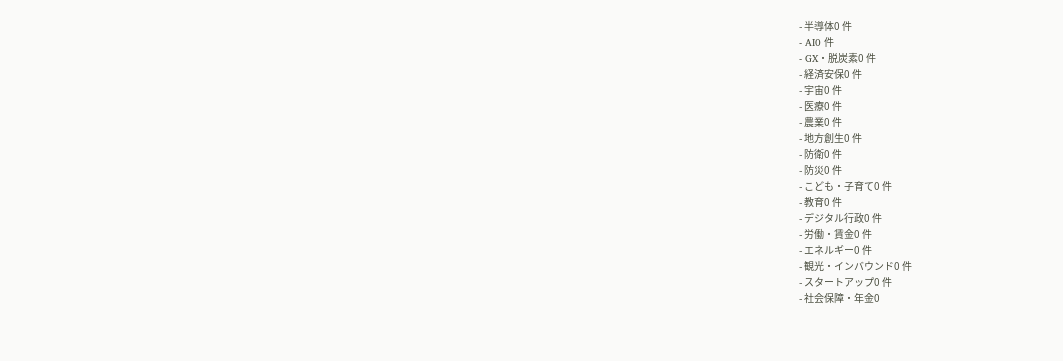- 半導体0 件
- AI0 件
- GX・脱炭素0 件
- 経済安保0 件
- 宇宙0 件
- 医療0 件
- 農業0 件
- 地方創生0 件
- 防衛0 件
- 防災0 件
- こども・子育て0 件
- 教育0 件
- デジタル行政0 件
- 労働・賃金0 件
- エネルギー0 件
- 観光・インバウンド0 件
- スタートアップ0 件
- 社会保障・年金0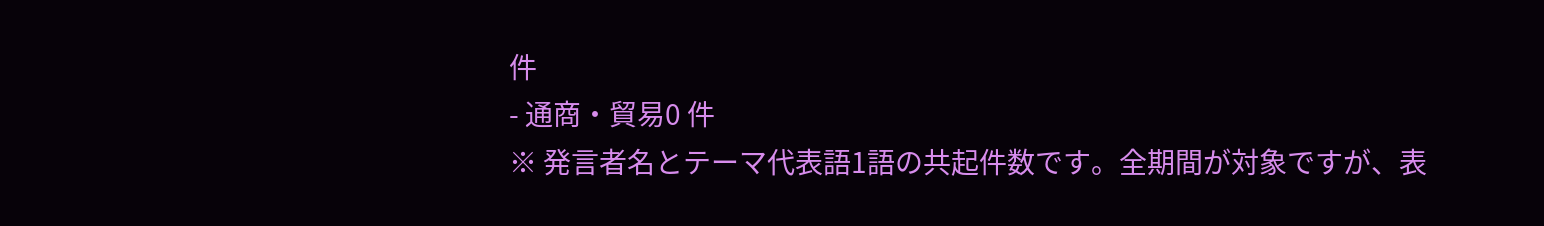件
- 通商・貿易0 件
※ 発言者名とテーマ代表語1語の共起件数です。全期間が対象ですが、表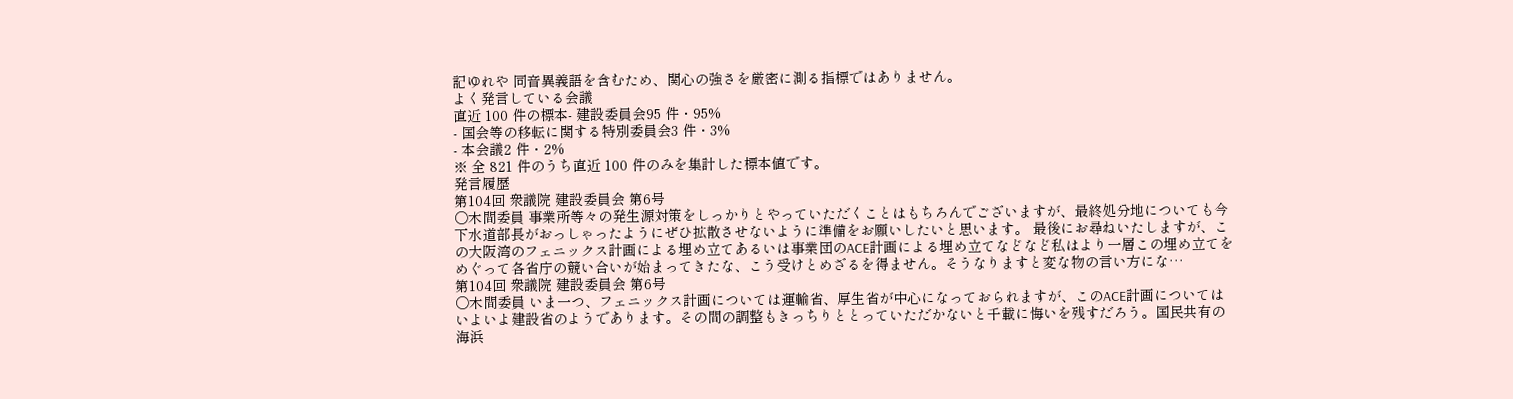記ゆれや 同音異義語を含むため、関心の強さを厳密に測る指標ではありません。
よく発言している会議
直近 100 件の標本- 建設委員会95 件・95%
- 国会等の移転に関する特別委員会3 件・3%
- 本会議2 件・2%
※ 全 821 件のうち直近 100 件のみを集計した標本値です。
発言履歴
第104回 衆議院 建設委員会 第6号
○木間委員 事業所等々の発生源対策をしっかりとやっていただくことはもちろんでございますが、最終処分地についても今下水道部長がおっしゃったようにぜひ拡散させないように準備をお願いしたいと思います。 最後にお尋ねいたしますが、この大阪湾のフェニックス計画による埋め立てあるいは事業団のACE計画による埋め立てなどなど私はより一層この埋め立てをめぐって各省庁の競い合いが始まってきたな、こう受けとめざるを得ません。そうなりますと変な物の言い方にな…
第104回 衆議院 建設委員会 第6号
○木間委員 いま一つ、フェニックス計画については運輸省、厚生省が中心になっておられますが、このACE計画についてはいよいよ建設省のようであります。その間の調整もきっちりととっていただかないと千載に悔いを残すだろう。国民共有の海浜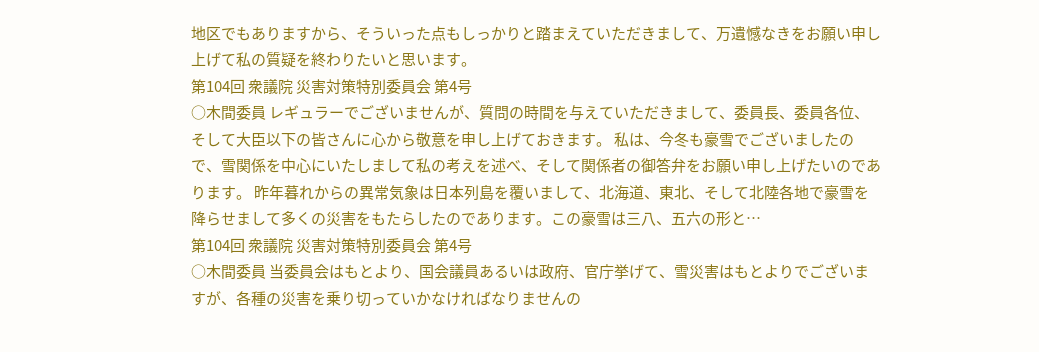地区でもありますから、そういった点もしっかりと踏まえていただきまして、万遺憾なきをお願い申し上げて私の質疑を終わりたいと思います。
第104回 衆議院 災害対策特別委員会 第4号
○木間委員 レギュラーでございませんが、質問の時間を与えていただきまして、委員長、委員各位、そして大臣以下の皆さんに心から敬意を申し上げておきます。 私は、今冬も豪雪でございましたので、雪関係を中心にいたしまして私の考えを述べ、そして関係者の御答弁をお願い申し上げたいのであります。 昨年暮れからの異常気象は日本列島を覆いまして、北海道、東北、そして北陸各地で豪雪を降らせまして多くの災害をもたらしたのであります。この豪雪は三八、五六の形と…
第104回 衆議院 災害対策特別委員会 第4号
○木間委員 当委員会はもとより、国会議員あるいは政府、官庁挙げて、雪災害はもとよりでございますが、各種の災害を乗り切っていかなければなりませんの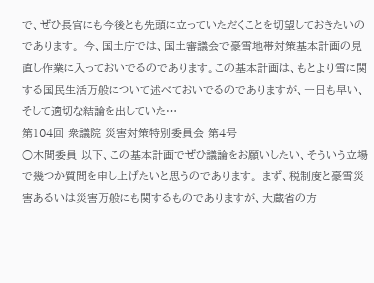で、ぜひ長官にも今後とも先頭に立っていただくことを切望しておきたいのであります。 今、国土庁では、国土審議会で豪雪地帯対策基本計画の見直し作業に入っておいでるのであります。この基本計画は、もとより雪に関する国民生活万般について述べておいでるのでありますが、一日も早い、そして適切な結論を出していた…
第104回 衆議院 災害対策特別委員会 第4号
○木間委員 以下、この基本計画でぜひ議論をお願いしたい、そういう立場で幾つか質問を申し上げたいと思うのであります。 まず、税制度と豪雪災害あるいは災害万般にも関するものでありますが、大蔵省の方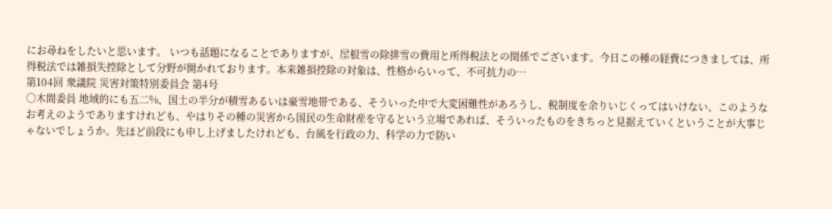にお尋ねをしたいと思います。 いつも話題になることでありますが、屋根雪の除排雪の費用と所得税法との関係でございます。今日この種の経費につきましては、所得税法では雑損失控除として分野が開かれております。本来雑損控除の対象は、性格からいって、不可抗力の…
第104回 衆議院 災害対策特別委員会 第4号
○木間委員 地域的にも五二%、国土の半分が積雪あるいは豪雪地帯である、そういった中で大変困難性があろうし、税制度を余りいじくってはいけない、このようなお考えのようでありますけれども、やはりその種の災害から国民の生命財産を守るという立場であれば、そういったものをきちっと見据えていくということが大事じゃないでしょうか。先ほど前段にも申し上げましたけれども、台風を行政の力、科学の力で防い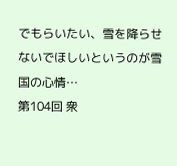でもらいたい、雪を降らせないでほしいというのが雪国の心情…
第104回 衆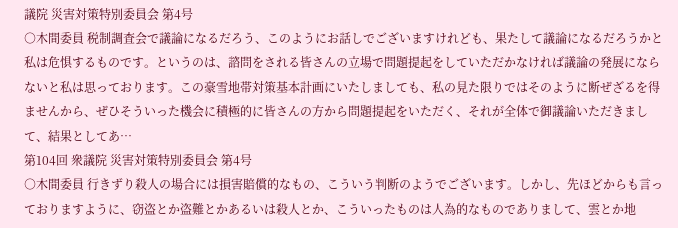議院 災害対策特別委員会 第4号
○木間委員 税制調査会で議論になるだろう、このようにお話しでございますけれども、果たして議論になるだろうかと私は危惧するものです。というのは、諮問をされる皆さんの立場で問題提起をしていただかなければ議論の発展にならないと私は思っております。この豪雪地帯対策基本計画にいたしましても、私の見た限りではそのように断ぜざるを得ませんから、ぜひそういった機会に積極的に皆さんの方から問題提起をいただく、それが全体で御議論いただきまして、結果としてあ…
第104回 衆議院 災害対策特別委員会 第4号
○木間委員 行きずり殺人の場合には損害賠償的なもの、こういう判断のようでございます。しかし、先ほどからも言っておりますように、窃盗とか盗難とかあるいは殺人とか、こういったものは人為的なものでありまして、雲とか地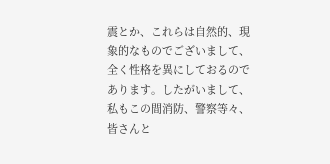震とか、これらは自然的、現象的なものでございまして、全く性格を異にしておるのであります。したがいまして、私もこの間消防、警察等々、皆さんと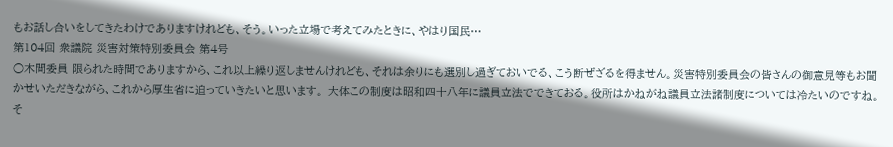もお話し合いをしてきたわけでありますけれども、そう。いった立場で考えてみたときに、やはり国民…
第104回 衆議院 災害対策特別委員会 第4号
○木間委員 限られた時間でありますから、これ以上繰り返しませんけれども、それは余りにも選別し過ぎておいでる、こう断ぜざるを得ません。災害特別委員会の皆さんの御意見等もお聞かせいただきながら、これから厚生省に迫っていきたいと思います。 大体この制度は昭和四十八年に議員立法でできておる。役所はかねがね議員立法諸制度については冷たいのですね。そ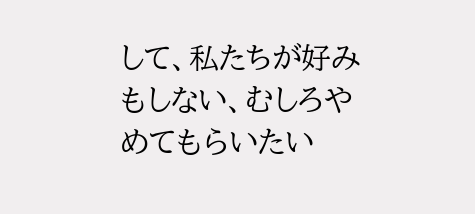して、私たちが好みもしない、むしろやめてもらいたい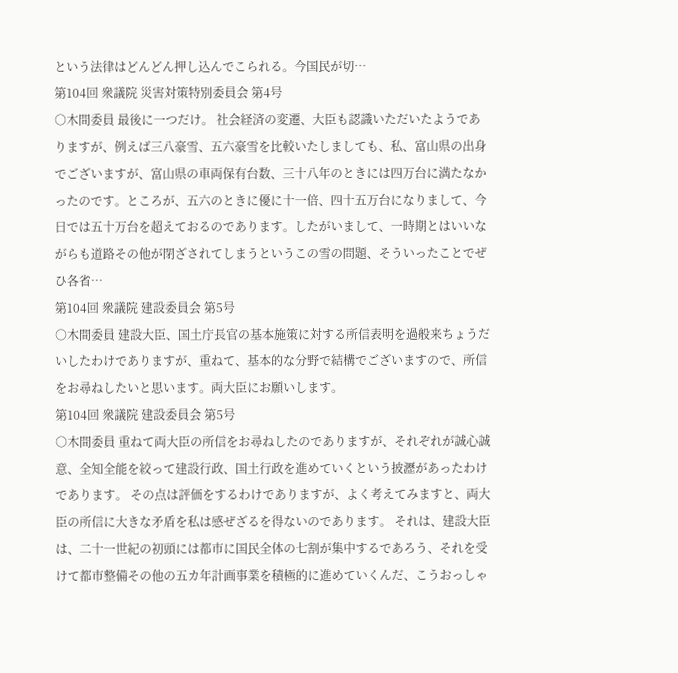という法律はどんどん押し込んでこられる。今国民が切…
第104回 衆議院 災害対策特別委員会 第4号
○木間委員 最後に一つだけ。 社会経済の変遷、大臣も認識いただいたようでありますが、例えば三八豪雪、五六豪雪を比較いたしましても、私、富山県の出身でございますが、富山県の車両保有台数、三十八年のときには四万台に満たなかったのです。ところが、五六のときに優に十一倍、四十五万台になりまして、今日では五十万台を超えておるのであります。したがいまして、一時期とはいいながらも道路その他が閉ざされてしまうというこの雪の問題、そういったことでぜひ各省…
第104回 衆議院 建設委員会 第5号
○木間委員 建設大臣、国土庁長官の基本施策に対する所信表明を過般来ちょうだいしたわけでありますが、重ねて、基本的な分野で結構でございますので、所信をお尋ねしたいと思います。両大臣にお願いします。
第104回 衆議院 建設委員会 第5号
○木間委員 重ねて両大臣の所信をお尋ねしたのでありますが、それぞれが誠心誠意、全知全能を絞って建設行政、国土行政を進めていくという披瀝があったわけであります。 その点は評価をするわけでありますが、よく考えてみますと、両大臣の所信に大きな矛盾を私は感ぜざるを得ないのであります。 それは、建設大臣は、二十一世紀の初頭には都市に国民全体の七割が集中するであろう、それを受けて都市整備その他の五カ年計画事業を積極的に進めていくんだ、こうおっしゃ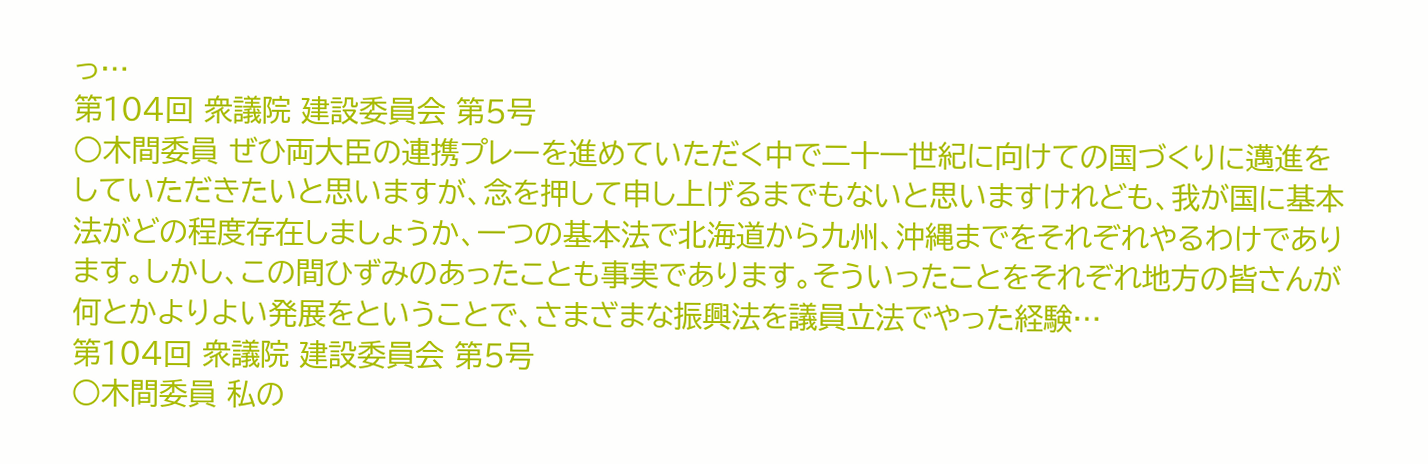っ…
第104回 衆議院 建設委員会 第5号
○木間委員 ぜひ両大臣の連携プレーを進めていただく中で二十一世紀に向けての国づくりに邁進をしていただきたいと思いますが、念を押して申し上げるまでもないと思いますけれども、我が国に基本法がどの程度存在しましょうか、一つの基本法で北海道から九州、沖縄までをそれぞれやるわけであります。しかし、この間ひずみのあったことも事実であります。そういったことをそれぞれ地方の皆さんが何とかよりよい発展をということで、さまざまな振興法を議員立法でやった経験…
第104回 衆議院 建設委員会 第5号
○木間委員 私の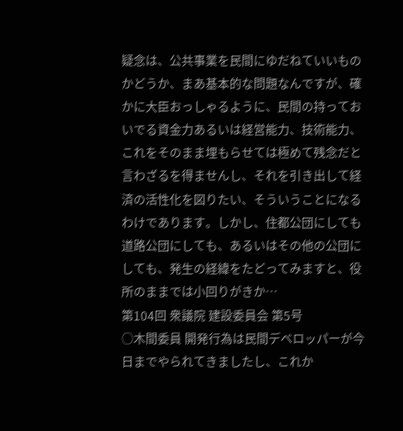疑念は、公共事業を民間にゆだねていいものかどうか、まあ基本的な問題なんですが、確かに大臣おっしゃるように、民間の持っておいでる資金力あるいは経営能力、技術能力、これをそのまま埋もらせては極めて残念だと言わざるを得ませんし、それを引き出して経済の活性化を図りたい、そういうことになるわけであります。しかし、住都公団にしても道路公団にしても、あるいはその他の公団にしても、発生の経緯をたどってみますと、役所のままでは小回りがきか…
第104回 衆議院 建設委員会 第5号
○木間委員 開発行為は民間デベロッパーが今日までやられてきましたし、これか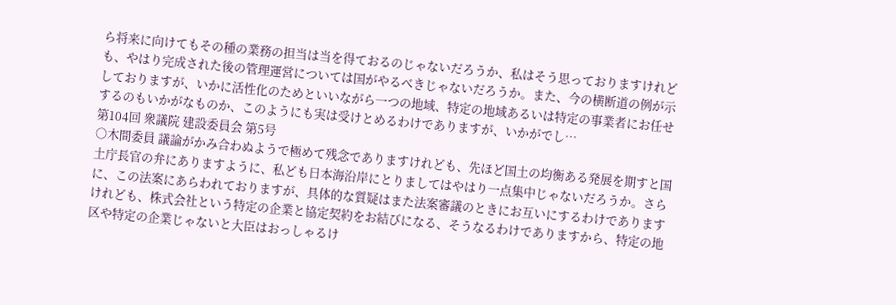ら将来に向けてもその種の業務の担当は当を得ておるのじゃないだろうか、私はそう思っておりますけれども、やはり完成された後の管理運営については国がやるべきじゃないだろうか。また、今の横断道の例が示しておりますが、いかに活性化のためといいながら一つの地域、特定の地域あるいは特定の事業者にお任せするのもいかがなものか、このようにも実は受けとめるわけでありますが、いかがでし…
第104回 衆議院 建設委員会 第5号
○木間委員 議論がかみ合わぬようで極めて残念でありますけれども、先ほど国土の均衡ある発展を期すと国土庁長官の弁にありますように、私ども日本海沿岸にとりましてはやはり一点集中じゃないだろうか。さらに、この法案にあらわれておりますが、具体的な質疑はまた法案審議のときにお互いにするわけでありますけれども、株式会社という特定の企業と協定契約をお結びになる、そうなるわけでありますから、特定の地区や特定の企業じゃないと大臣はおっしゃるけ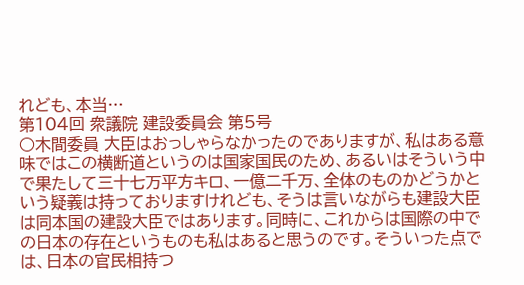れども、本当…
第104回 衆議院 建設委員会 第5号
○木間委員 大臣はおっしゃらなかったのでありますが、私はある意味ではこの横断道というのは国家国民のため、あるいはそういう中で果たして三十七万平方キロ、一億二千万、全体のものかどうかという疑義は持っておりますけれども、そうは言いながらも建設大臣は同本国の建設大臣ではあります。同時に、これからは国際の中での日本の存在というものも私はあると思うのです。そういった点では、日本の官民相持つ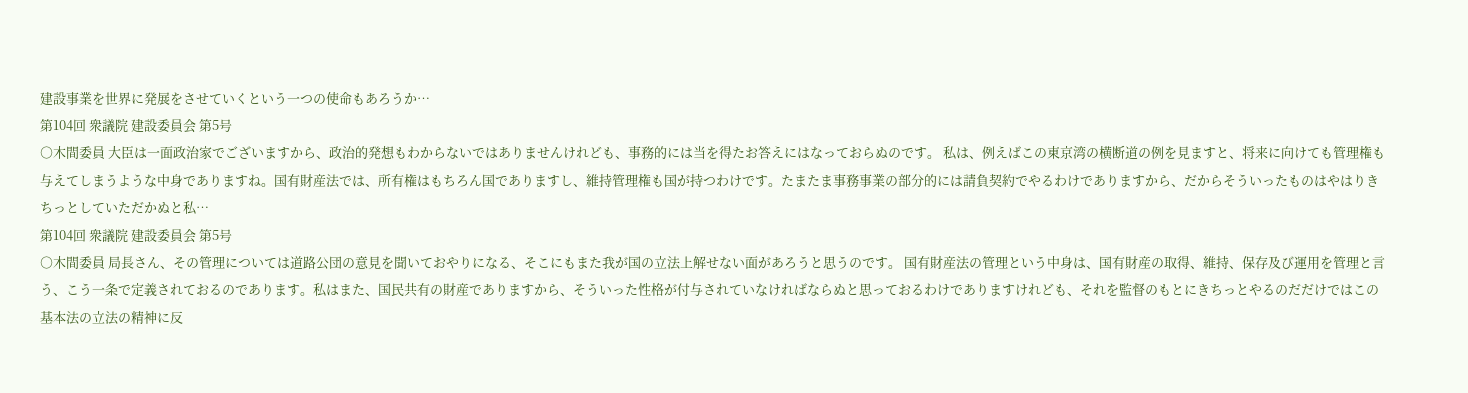建設事業を世界に発展をさせていくという一つの使命もあろうか…
第104回 衆議院 建設委員会 第5号
○木間委員 大臣は一面政治家でございますから、政治的発想もわからないではありませんけれども、事務的には当を得たお答えにはなっておらぬのです。 私は、例えばこの東京湾の横断道の例を見ますと、将来に向けても管理権も与えてしまうような中身でありますね。国有財産法では、所有権はもちろん国でありますし、維持管理権も国が持つわけです。たまたま事務事業の部分的には請負契約でやるわけでありますから、だからそういったものはやはりきちっとしていただかぬと私…
第104回 衆議院 建設委員会 第5号
○木間委員 局長さん、その管理については道路公団の意見を聞いておやりになる、そこにもまた我が国の立法上解せない面があろうと思うのです。 国有財産法の管理という中身は、国有財産の取得、維持、保存及び運用を管理と言う、こう一条で定義されておるのであります。私はまた、国民共有の財産でありますから、そういった性格が付与されていなければならぬと思っておるわけでありますけれども、それを監督のもとにきちっとやるのだだけではこの基本法の立法の精神に反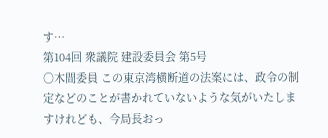す…
第104回 衆議院 建設委員会 第5号
○木間委員 この東京湾横断道の法案には、政令の制定などのことが書かれていないような気がいたしますけれども、今局長おっ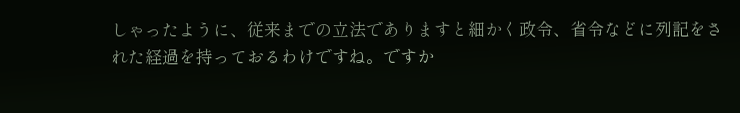しゃったように、従来までの立法でありますと細かく政令、省令などに列記をされた経過を持っておるわけですね。ですか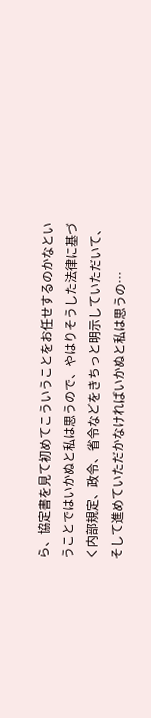ら、協定書を見て初めてこういうことをお任せするのかなということではいかぬと私は思うので、やはりそうした法律に基づく内部規定、政令、省令などをきちっと明示していただいて、そして進めていただかなければいかぬと私は思うの…